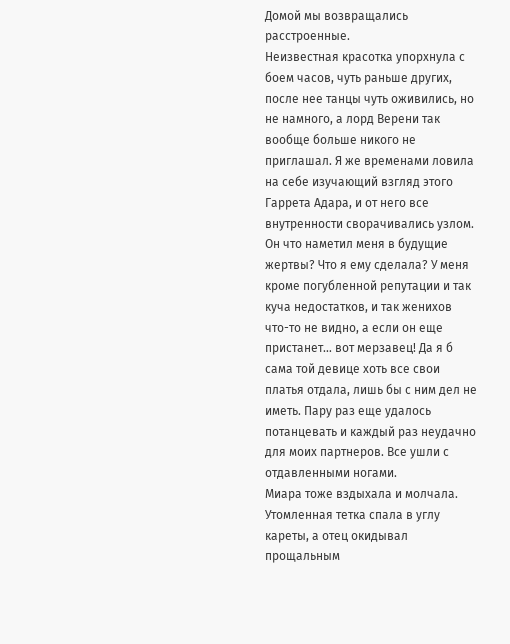Домой мы возвращались расстроенные.
Неизвестная красотка упорхнула с боем часов, чуть раньше других, после нее танцы чуть оживились, но не намного, а лорд Верени так вообще больше никого не приглашал. Я же временами ловила на себе изучающий взгляд этого Гаррета Адара, и от него все внутренности сворачивались узлом. Он что наметил меня в будущие жертвы? Что я ему сделала? У меня кроме погубленной репутации и так куча недостатков, и так женихов что-то не видно, а если он еще пристанет… вот мерзавец! Да я б сама той девице хоть все свои платья отдала, лишь бы с ним дел не иметь. Пару раз еще удалось потанцевать и каждый раз неудачно для моих партнеров. Все ушли с отдавленными ногами.
Миара тоже вздыхала и молчала. Утомленная тетка спала в углу кареты, а отец окидывал прощальным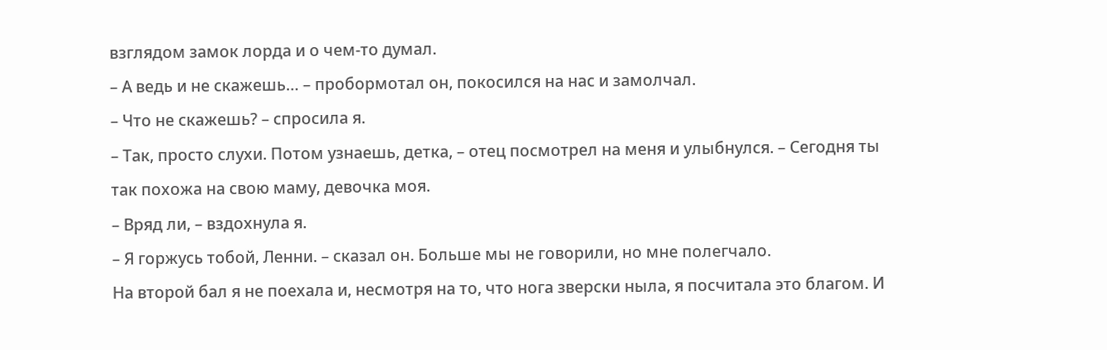взглядом замок лорда и о чем-то думал.
– А ведь и не скажешь… – пробормотал он, покосился на нас и замолчал.
– Что не скажешь? – спросила я.
– Так, просто слухи. Потом узнаешь, детка, – отец посмотрел на меня и улыбнулся. – Сегодня ты так похожа на свою маму, девочка моя.
– Вряд ли, – вздохнула я.
– Я горжусь тобой, Ленни. – сказал он. Больше мы не говорили, но мне полегчало.
На второй бал я не поехала и, несмотря на то, что нога зверски ныла, я посчитала это благом. И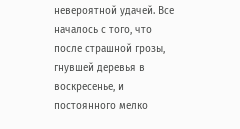невероятной удачей. Все началось с того, что после страшной грозы, гнувшей деревья в воскресенье, и постоянного мелко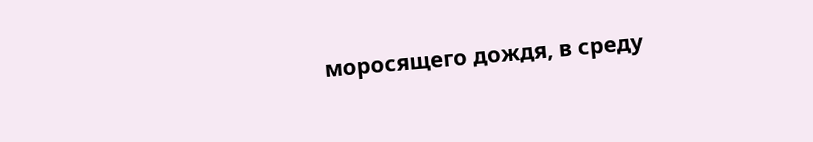моросящего дождя, в среду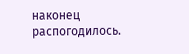наконец распогодилось.